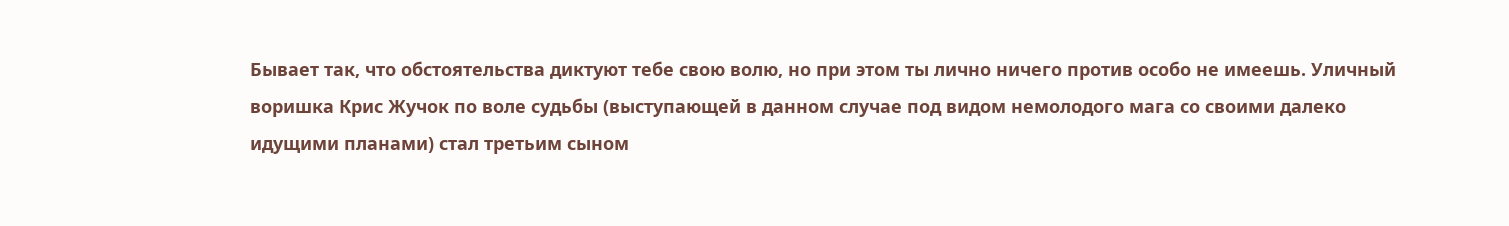Бывает так, что обстоятельства диктуют тебе свою волю, но при этом ты лично ничего против особо не имеешь. Уличный воришка Крис Жучок по воле судьбы (выступающей в данном случае под видом немолодого мага со своими далеко идущими планами) стал третьим сыном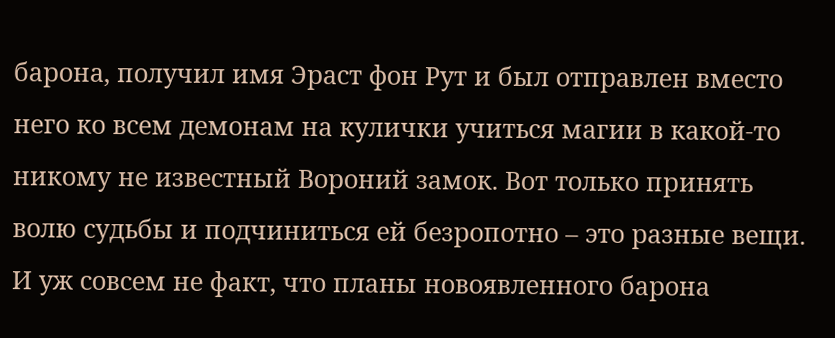барона, получил имя Эраст фон Рут и был отправлен вместо него ко всем демонам на кулички учиться магии в какой-то никому не известный Вороний замок. Вот только принять волю судьбы и подчиниться ей безропотно – это разные вещи. И уж совсем не факт, что планы новоявленного барона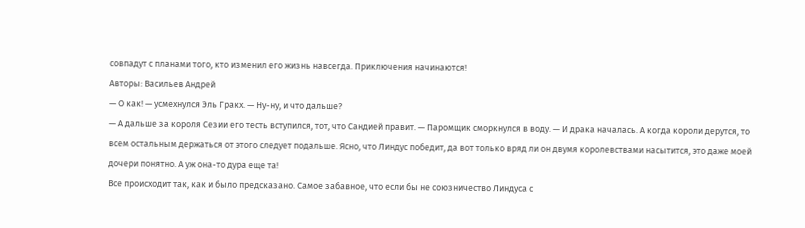совпадут с планами того, кто изменил его жизнь навсегда. Приключения начинаются!
Авторы: Васильев Андрей
— О как! — усмехнулся Эль Гракх. — Ну-ну, и что дальше?
— А дальше за короля Сезии его тесть вступился, тот, что Сандией правит. — Паромщик сморкнулся в воду. — И драка началась. А когда короли дерутся, то всем остальным держаться от этого следует подальше. Ясно, что Линдус победит, да вот только вряд ли он двумя королевствами насытится, это даже моей дочери понятно. А уж она-то дура еще та!
Все происходит так, как и было предсказано. Самое забавное, что если бы не союзничество Линдуса с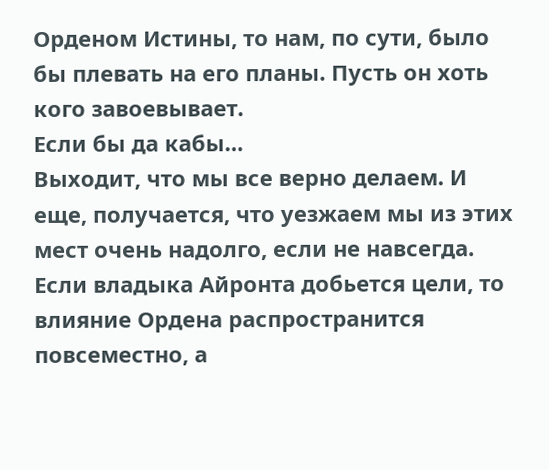Орденом Истины, то нам, по сути, было бы плевать на его планы. Пусть он хоть кого завоевывает.
Если бы да кабы…
Выходит, что мы все верно делаем. И еще, получается, что уезжаем мы из этих мест очень надолго, если не навсегда. Если владыка Айронта добьется цели, то влияние Ордена распространится повсеместно, а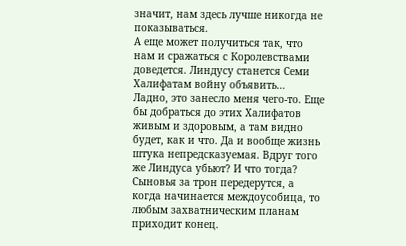значит, нам здесь лучше никогда не показываться.
А еще может получиться так, что нам и сражаться с Королевствами доведется. Линдусу станется Семи Халифатам войну объявить…
Ладно, это занесло меня чего-то. Еще бы добраться до этих Халифатов живым и здоровым, а там видно будет, как и что. Да и вообще жизнь штука непредсказуемая. Вдруг того же Линдуса убьют? И что тогда? Сыновья за трон передерутся, а когда начинается междоусобица, то любым захватническим планам приходит конец.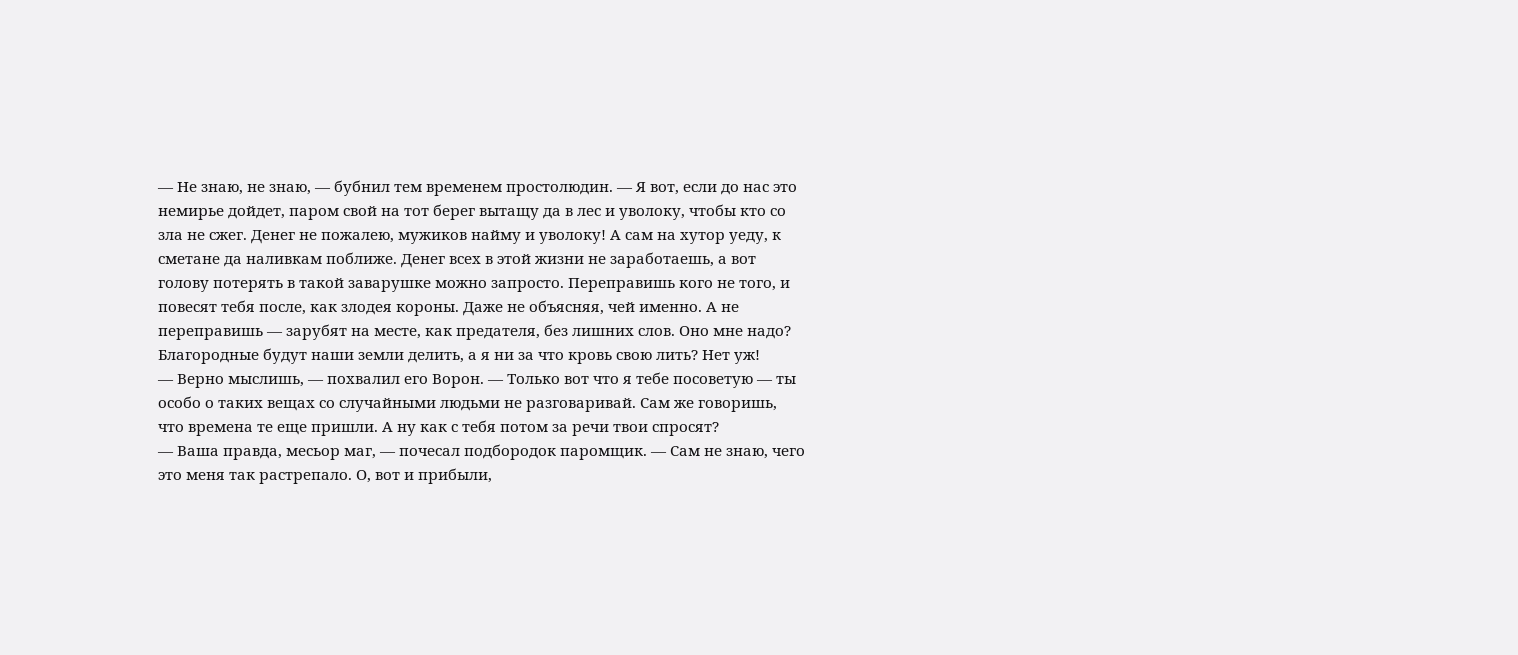— Не знаю, не знаю, — бубнил тем временем простолюдин. — Я вот, если до нас это немирье дойдет, паром свой на тот берег вытащу да в лес и уволоку, чтобы кто со зла не сжег. Денег не пожалею, мужиков найму и уволоку! А сам на хутор уеду, к сметане да наливкам поближе. Денег всех в этой жизни не заработаешь, а вот голову потерять в такой заварушке можно запросто. Переправишь кого не того, и повесят тебя после, как злодея короны. Даже не объясняя, чей именно. А не переправишь — зарубят на месте, как предателя, без лишних слов. Оно мне надо? Благородные будут наши земли делить, а я ни за что кровь свою лить? Нет уж!
— Верно мыслишь, — похвалил его Ворон. — Только вот что я тебе посоветую — ты особо о таких вещах со случайными людьми не разговаривай. Сам же говоришь, что времена те еще пришли. А ну как с тебя потом за речи твои спросят?
— Ваша правда, месьор маг, — почесал подбородок паромщик. — Сам не знаю, чего это меня так растрепало. О, вот и прибыли,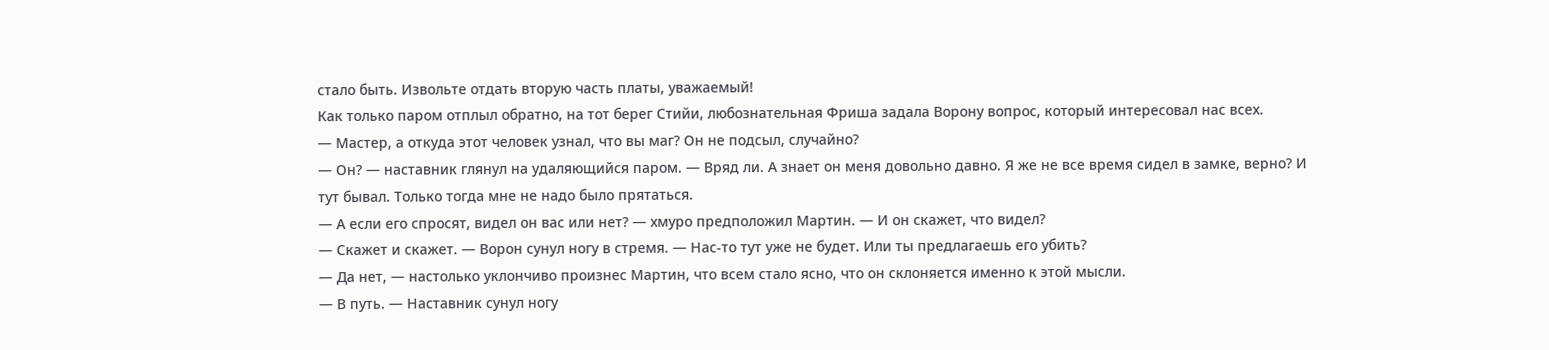стало быть. Извольте отдать вторую часть платы, уважаемый!
Как только паром отплыл обратно, на тот берег Стийи, любознательная Фриша задала Ворону вопрос, который интересовал нас всех.
— Мастер, а откуда этот человек узнал, что вы маг? Он не подсыл, случайно?
— Он? — наставник глянул на удаляющийся паром. — Вряд ли. А знает он меня довольно давно. Я же не все время сидел в замке, верно? И тут бывал. Только тогда мне не надо было прятаться.
— А если его спросят, видел он вас или нет? — хмуро предположил Мартин. — И он скажет, что видел?
— Скажет и скажет. — Ворон сунул ногу в стремя. — Нас-то тут уже не будет. Или ты предлагаешь его убить?
— Да нет, — настолько уклончиво произнес Мартин, что всем стало ясно, что он склоняется именно к этой мысли.
— В путь. — Наставник сунул ногу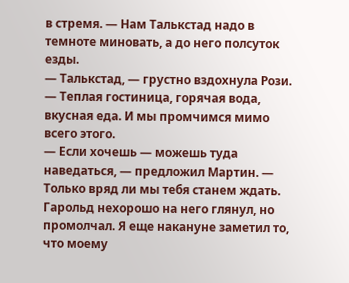в стремя. — Нам Талькстад надо в темноте миновать, а до него полсуток езды.
— Талькстад, — грустно вздохнула Рози. — Теплая гостиница, горячая вода, вкусная еда. И мы промчимся мимо всего этого.
— Если хочешь — можешь туда наведаться, — предложил Мартин. — Только вряд ли мы тебя станем ждать.
Гарольд нехорошо на него глянул, но промолчал. Я еще накануне заметил то, что моему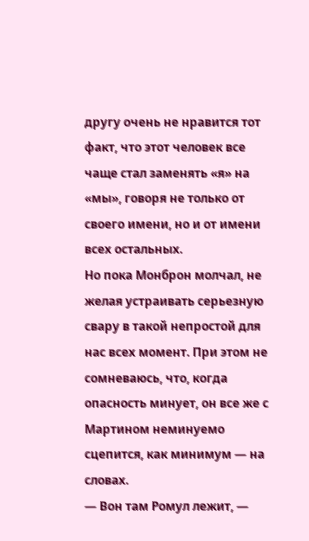другу очень не нравится тот факт, что этот человек все чаще стал заменять «я» на «мы», говоря не только от своего имени, но и от имени всех остальных.
Но пока Монброн молчал, не желая устраивать серьезную свару в такой непростой для нас всех момент. При этом не сомневаюсь, что, когда опасность минует, он все же с Мартином неминуемо сцепится, как минимум — на словах.
— Вон там Ромул лежит, —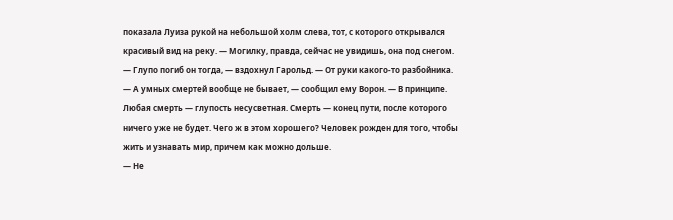показала Луиза рукой на небольшой холм слева, тот, с которого открывался красивый вид на реку. — Могилку, правда, сейчас не увидишь, она под снегом.
— Глупо погиб он тогда, — вздохнул Гарольд. — От руки какого-то разбойника.
— А умных смертей вообще не бывает, — сообщил ему Ворон. — В принципе. Любая смерть — глупость несусветная. Смерть — конец пути, после которого ничего уже не будет. Чего ж в этом хорошего? Человек рожден для того, чтобы жить и узнавать мир, причем как можно дольше.
— Не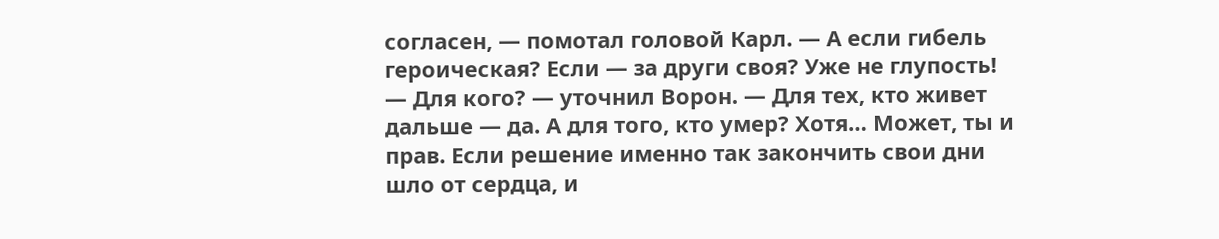согласен, — помотал головой Карл. — А если гибель героическая? Если — за други своя? Уже не глупость!
— Для кого? — уточнил Ворон. — Для тех, кто живет дальше — да. А для того, кто умер? Хотя… Может, ты и прав. Если решение именно так закончить свои дни шло от сердца, и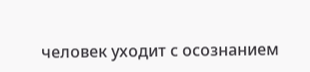человек уходит с осознанием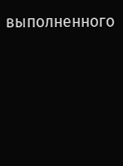выполненного